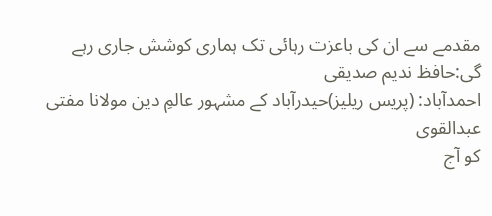مقدمے سے ان کی باعزت رہائی تک ہماری کوشش جاری رہے گی:حافظ ندیم صدیقی
احمدآباد: (پریس ریلیز)حیدرآباد کے مشہور عالمِ دین مولانا مفتی عبدالقوی
کو آج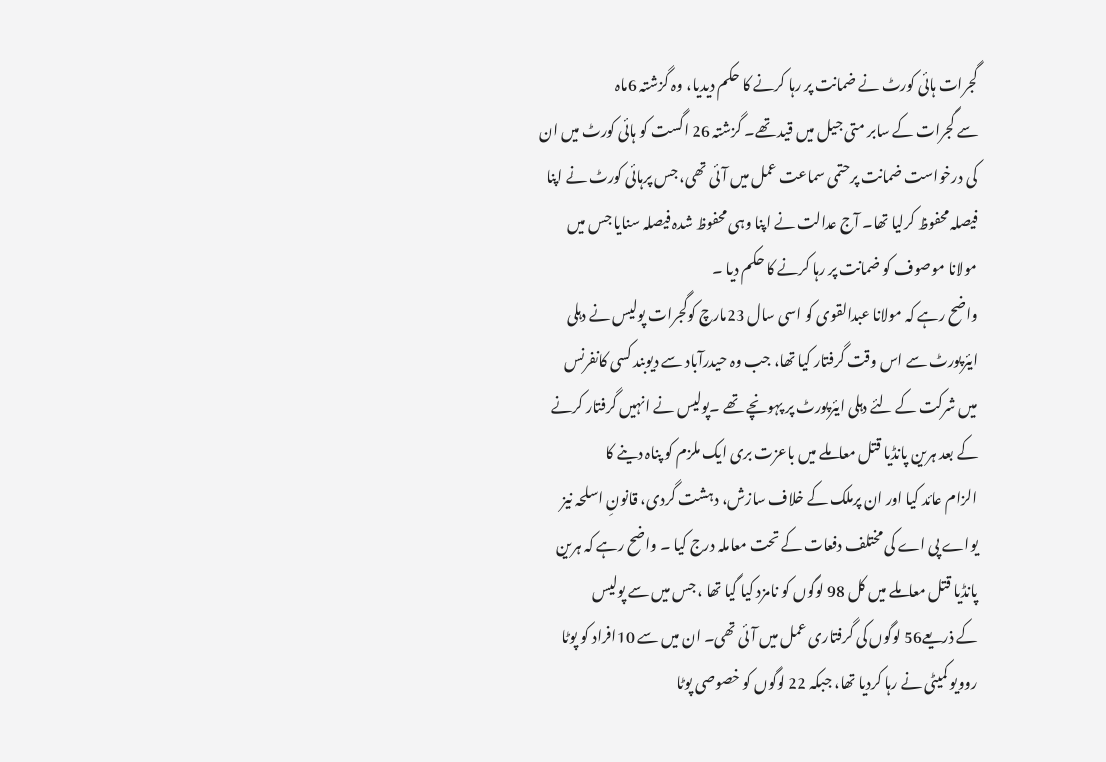گجرات ہائی کورٹ نے ضمانت پر رہا کرنے کا حکم دیدیا، وہ گزشتہ 6ماہ
سے گجرات کے سابر متی جیل میں قید تھے۔ گزشتہ 26 اگست کو ہائی کورٹ میں ان
کی درخواست ضمانت پرحتمی سماعت عمل میں آئی تھی، جس پرہائی کورٹ نے اپنا
فیصلہ محفوظ کرلیا تھا۔ آج عدالت نے اپنا وہی محفوظ شدہ فیصلہ سنایا جس میں
مولانا موصوف کو ضمانت پر رہا کرنے کا حکم دیا ۔
واضح رہے کہ مولانا عبدالقوی کو اسی سال 23مارچ کوگجرات پولیس نے دہلی
ایئرپورٹ سے اس وقت گرفتار کیا تھا، جب وہ حیدرآباد سے دیوبند کسی کانفرنس
میں شرکت کے لئے دہلی ایئرپورٹ پر پہونچے تھے ۔پولیس نے انہیں گرفتار کرنے
کے بعد ہرین پانڈیا قتل معاملے میں باعزت بری ایک ملزم کو پناہ دینے کا
الزام عائد کیا اور ان پرملک کے خلاف سازش، دہشت گردی، قانونِ اسلحہ نیز
یواے پی اے کی مختلف دفعات کے تحت معاملہ درج کیا ۔ واضح رہے کہ ہرین
پانڈیا قتل معاملے میں کل 98 لوگوں کو نامزد کیا گیا تھا ، جس میں سے پولیس
کے ذریعے56 لوگوں کی گرفتاری عمل میں آئی تھی۔ ان میں سے 10افراد کو پوٹا
روویو کمیٹی نے رہا کردیا تھا، جبکہ 22 لوگوں کو خصوصی پوٹا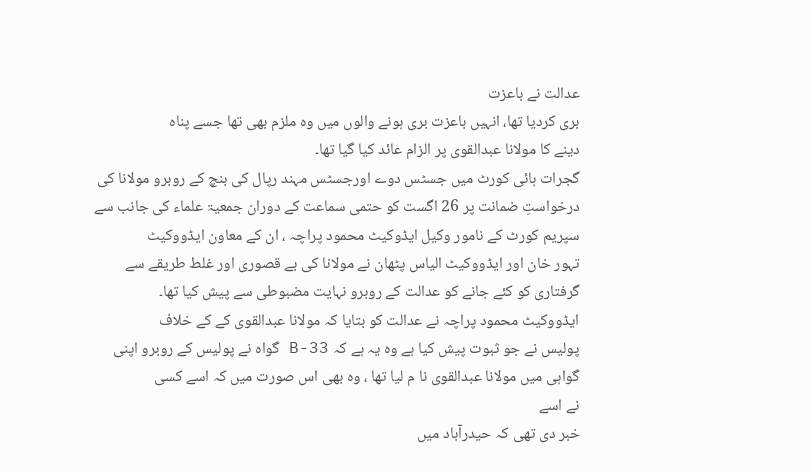عدالت نے باعزت
بری کردیا تھا، انہیں باعزت بری ہونے والوں میں وہ ملزم بھی تھا جسے پناہ
دینے کا مولانا عبدالقوی پر الزام عائد کیا گیا تھا۔
گجرات ہائی کورٹ میں جسٹس دوے اورجسٹس مہند رپال کی بنچ کے روبرو مولانا کی
درخواستِ ضمانت پر 26 اگست کو حتمی سماعت کے دوران جمعیۃ علماء کی جانب سے
سپریم کورٹ کے نامور وکیل ایڈوکیٹ محمود پراچہ ، ان کے معاون ایڈووکیٹ
تہور خان اور ایڈووکیٹ الیاس پٹھان نے مولانا کی بے قصوری اور غلط طریقے سے
گرفتاری کو کئے جانے کو عدالت کے روبرو نہایت مضبوطی سے پیش کیا تھا۔
ایڈووکیٹ محمود پراچہ نے عدالت کو بتایا کہ مولانا عبدالقوی کے کے خلاف
پولیس نے جو ثبوت پیش کیا ہے وہ یہ ہے کہ B-33 گواہ نے پولیس کے روبرو اپنی
گواہی میں مولانا عبدالقوی نا م لیا تھا ، وہ بھی اس صورت میں کہ اسے کسی
نے اسے
خبر دی تھی کہ حیدرآباد میں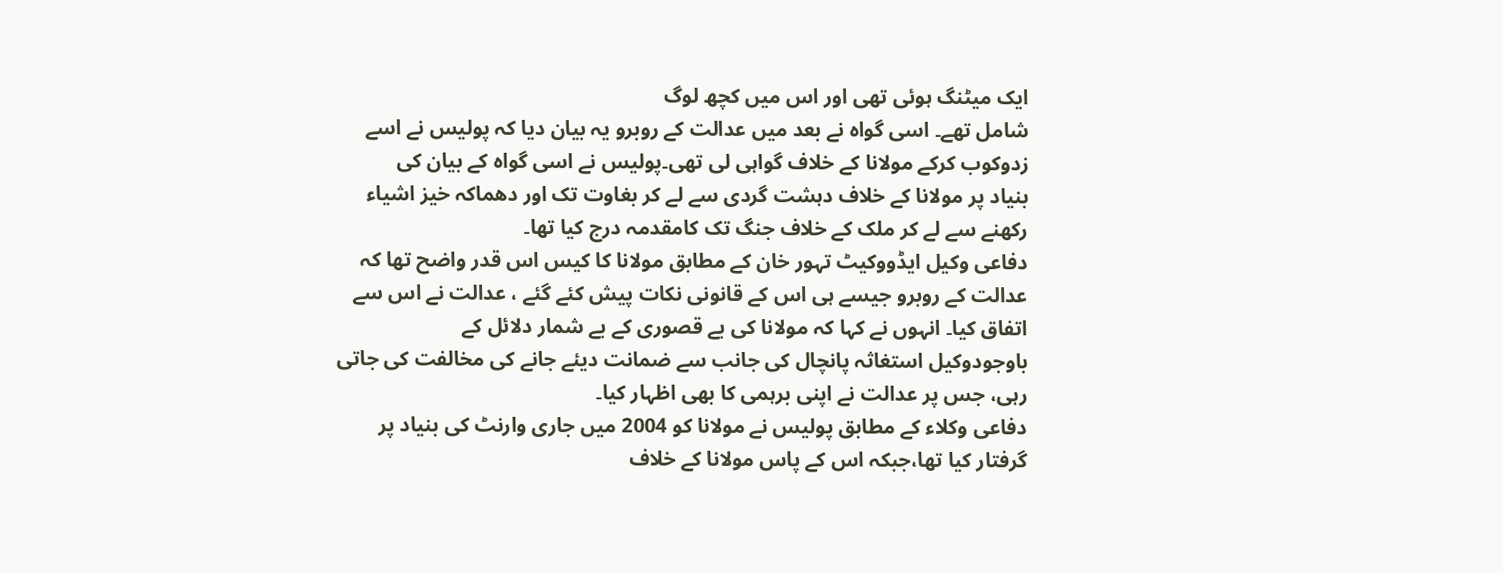ایک میٹنگ ہوئی تھی اور اس میں کچھ لوگ
شامل تھے۔ اسی گواہ نے بعد میں عدالت کے روبرو یہ بیان دیا کہ پولیس نے اسے
زدوکوب کرکے مولانا کے خلاف گواہی لی تھی۔پولیس نے اسی گواہ کے بیان کی
بنیاد پر مولانا کے خلاف دہشت گردی سے لے کر بغاوت تک اور دھماکہ خیز اشیاء
رکھنے سے لے کر ملک کے خلاف جنگ تک کامقدمہ درج کیا تھا۔
دفاعی وکیل ایڈووکیٹ تہور خان کے مطابق مولانا کا کیس اس قدر واضح تھا کہ
عدالت کے روبرو جیسے ہی اس کے قانونی نکات پیش کئے گئے ، عدالت نے اس سے
اتفاق کیا۔ انہوں نے کہا کہ مولانا کی بے قصوری کے بے شمار دلائل کے
باوجودوکیل استغاثہ پانچال کی جانب سے ضمانت دیئے جانے کی مخالفت کی جاتی
رہی، جس پر عدالت نے اپنی برہمی کا بھی اظہار کیا۔
دفاعی وکلاء کے مطابق پولیس نے مولانا کو 2004 میں جاری وارنٹ کی بنیاد پر
گرفتار کیا تھا،جبکہ اس کے پاس مولانا کے خلاف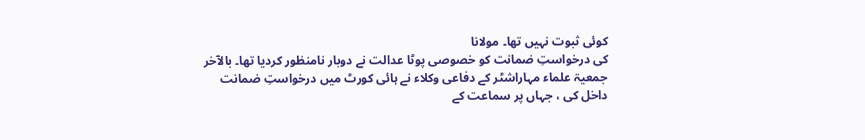کوئی ثبوت نہیں تھا۔ مولانا
کی درخواستِ ضمانت کو خصوصی پوٹا عدالت نے دوبار نامنظور کردیا تھا۔ بالآخر
جمعیۃ علماء مہاراشٹر کے دفاعی وکلاء نے ہائی کورٹ میں درخواستِ ضمانت
داخل کی ، جہاں پر سماعت کے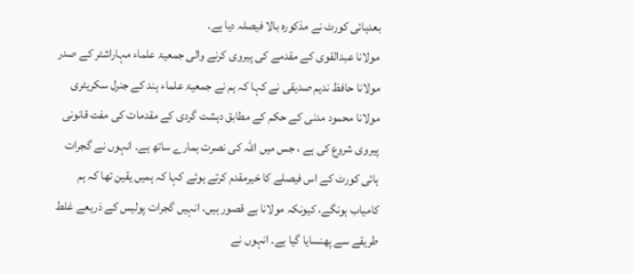بعدہائی کورٹ نے مذکورہ بالا فیصلہ دیا ہے۔
مولانا عبدالقوی کے مقدمے کی پیروی کرنے والی جمعیۃ علماء مہاراشٹر کے صدر
مولانا حافظ ندیم صدیقی نے کہا کہ ہم نے جمعیۃ علماء ہند کے جنرل سکریٹری
مولانا محمود مدنی کے حکم کے مطابق دہشت گردی کے مقدمات کی مفت قانونی
پیروی شروع کی ہے ، جس میں اللہ کی نصرت ہمارے ساتھ ہے۔ انہوں نے گجرات
ہائی کورٹ کے اس فیصلے کا خیرمقدم کرتے ہوئے کہا کہ ہمیں یقین تھا کہ ہم
کامیاب ہونگے، کیونکہ مولانا بے قصور ہیں، انہیں گجرات پولیس کے ذریعے غلط
طریقے سے پھنسایا گیا ہے۔ انہوں نے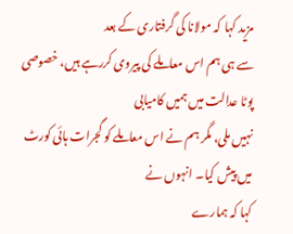مزید کہا کہ مولانا کی گرفتاری کے بعد
سے ہی ہم اس معاملے کی پیروی کررہے ہیں، خصوصی پوٹا عدالت میں ہمیں کامیابی
نہیں ملی، مگر ہم نے اس معاملے کو گجرات ہائی کورٹ میں پیش کیا۔ انہوں نے
کہا کہ ہمارے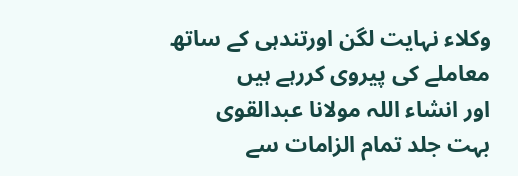وکلاء نہایت لگن اورتندہی کے ساتھ معاملے کی پیروی کررہے ہیں
اور انشاء اللہ مولانا عبدالقوی بہت جلد تمام الزامات سے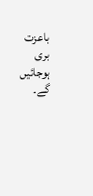باعزت بری ہوجائیں
گے۔